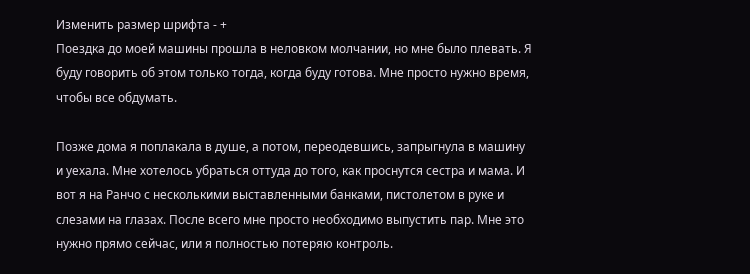Изменить размер шрифта - +
Поездка до моей машины прошла в неловком молчании, но мне было плевать. Я буду говорить об этом только тогда, когда буду готова. Мне просто нужно время, чтобы все обдумать.

Позже дома я поплакала в душе, а потом, переодевшись, запрыгнула в машину и уехала. Мне хотелось убраться оттуда до того, как проснутся сестра и мама. И вот я на Ранчо с несколькими выставленными банками, пистолетом в руке и слезами на глазах. После всего мне просто необходимо выпустить пар. Мне это нужно прямо сейчас, или я полностью потеряю контроль.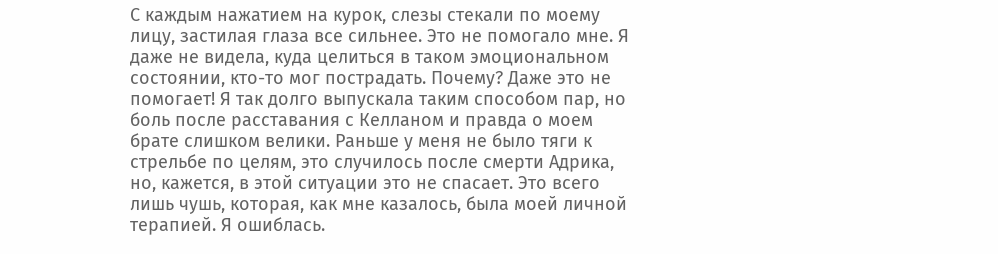С каждым нажатием на курок, слезы стекали по моему лицу, застилая глаза все сильнее. Это не помогало мне. Я даже не видела, куда целиться в таком эмоциональном состоянии, кто-то мог пострадать. Почему? Даже это не помогает! Я так долго выпускала таким способом пар, но боль после расставания с Келланом и правда о моем брате слишком велики. Раньше у меня не было тяги к стрельбе по целям, это случилось после смерти Адрика, но, кажется, в этой ситуации это не спасает. Это всего лишь чушь, которая, как мне казалось, была моей личной терапией. Я ошиблась.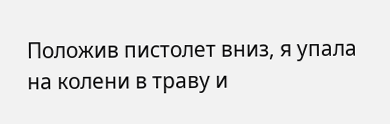Положив пистолет вниз, я упала на колени в траву и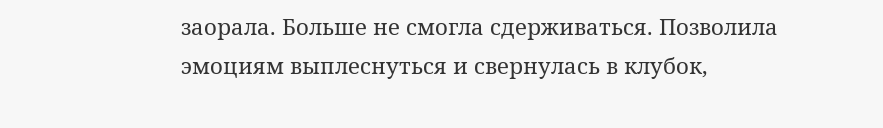заорала. Больше не смогла сдерживаться. Позволила эмоциям выплеснуться и свернулась в клубок,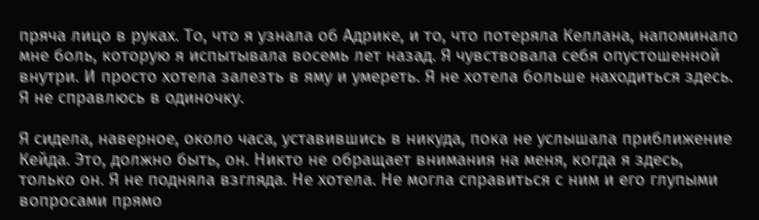пряча лицо в руках. То, что я узнала об Адрике, и то, что потеряла Келлана, напоминало мне боль, которую я испытывала восемь лет назад. Я чувствовала себя опустошенной внутри. И просто хотела залезть в яму и умереть. Я не хотела больше находиться здесь. Я не справлюсь в одиночку.

Я сидела, наверное, около часа, уставившись в никуда, пока не услышала приближение Кейда. Это, должно быть, он. Никто не обращает внимания на меня, когда я здесь, только он. Я не подняла взгляда. Не хотела. Не могла справиться с ним и его глупыми вопросами прямо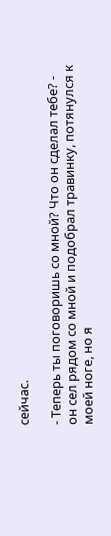сейчас.

- Теперь ты поговоришь со мной? Что он сделал тебе? - он сел рядом со мной и подобрал травинку, потянулся к моей ноге, но я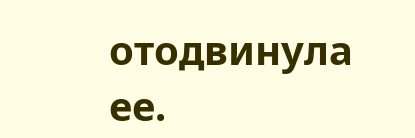отодвинула ее.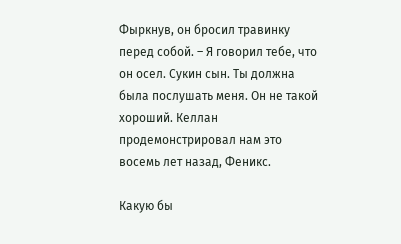Фыркнув, он бросил травинку перед собой. – Я говорил тебе, что он осел. Сукин сын. Ты должна была послушать меня. Он не такой хороший. Келлан продемонстрировал нам это восемь лет назад, Феникс.

Какую бы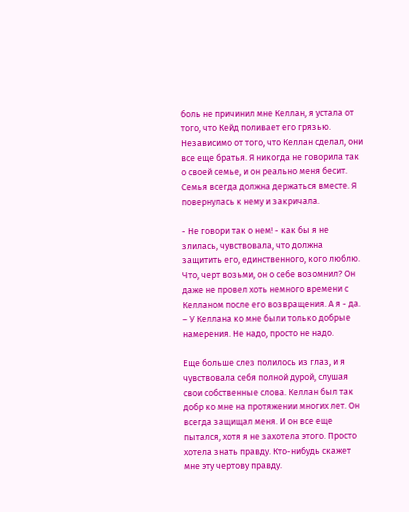боль не причинил мне Келлан, я устала от того, что Кейд поливает его грязью. Независимо от того, что Келлан сделал, они все еще братья. Я никогда не говорила так о своей семье, и он реально меня бесит. Семья всегда должна держаться вместе. Я повернулась к нему и закричала.

- Не говори так о нем! - как бы я не злилась, чувствовала, что должна защитить его, единственного, кого люблю. Что, черт возьми, он о себе возомнил? Он даже не провел хоть немного времени с Келланом после его возвращения. А я - да. – У Келлана ко мне были только добрые намерения. Не надо, просто не надо.

Еще больше слез полилось из глаз, и я чувствовала себя полной дурой, слушая свои собственные слова. Келлан был так добр ко мне на протяжении многих лет. Он всегда защищал меня. И он все еще пытался, хотя я не захотела этого. Просто хотела знать правду. Кто-нибудь скажет мне эту чертову правду.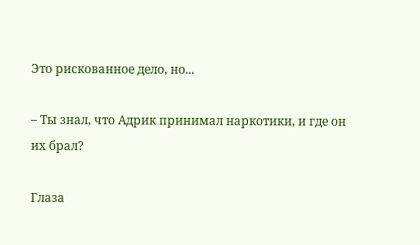Это рискованное дело, но...

– Ты знал, что Адрик принимал наркотики, и где он их брал?

Глаза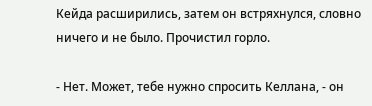Кейда расширились, затем он встряхнулся, словно ничего и не было. Прочистил горло.

- Нет. Может, тебе нужно спросить Келлана, - он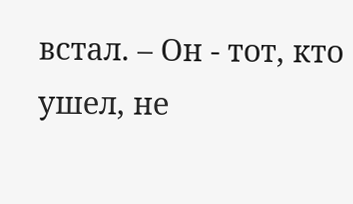встал. – Он - тот, кто ушел, не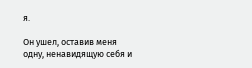я.

Он ушел, оставив меня одну, ненавидящую себя и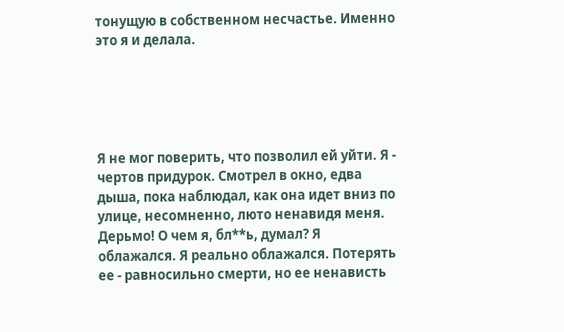тонущую в собственном несчастье. Именно это я и делала.





Я не мог поверить, что позволил ей уйти. Я - чертов придурок. Смотрел в окно, едва дыша, пока наблюдал, как она идет вниз по улице, несомненно, люто ненавидя меня. Дерьмо! О чем я, бл**ь, думал? Я облажался. Я реально облажался. Потерять ее - равносильно смерти, но ее ненависть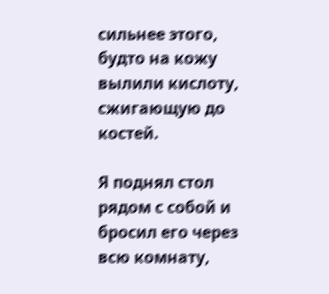сильнее этого, будто на кожу вылили кислоту, сжигающую до костей.

Я поднял стол рядом с собой и бросил его через всю комнату,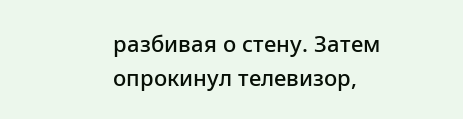разбивая о стену. Затем опрокинул телевизор,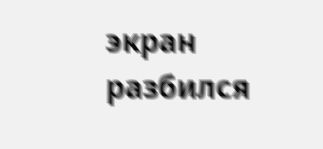экран разбился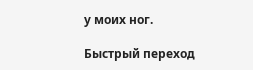у моих ног.

Быстрый переход